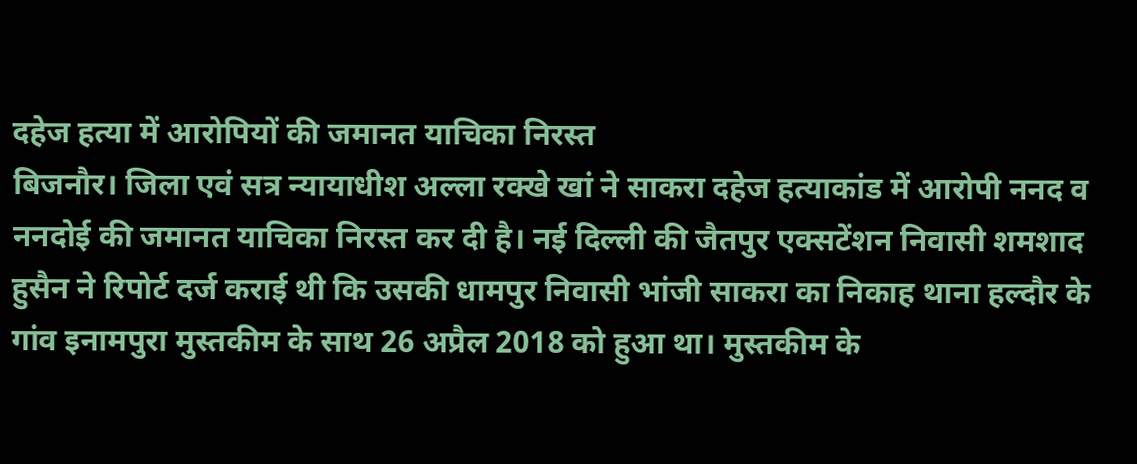दहेज हत्या में आरोपियों की जमानत याचिका निरस्त
बिजनौर। जिला एवं सत्र न्यायाधीश अल्ला रक्खे खां ने साकरा दहेज हत्याकांड में आरोपी ननद व ननदोई की जमानत याचिका निरस्त कर दी है। नई दिल्ली की जैतपुर एक्सटेंशन निवासी शमशाद हुसैन ने रिपोर्ट दर्ज कराई थी कि उसकी धामपुर निवासी भांजी साकरा का निकाह थाना हल्दौर के गांव इनामपुरा मुस्तकीम के साथ 26 अप्रैल 2018 को हुआ था। मुस्तकीम के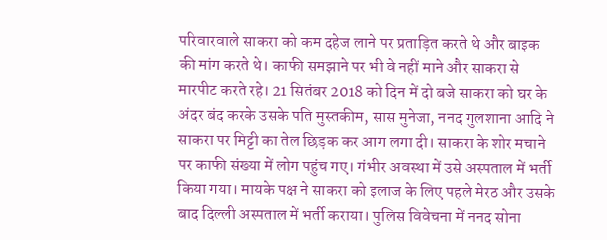परिवारवाले साकरा को कम दहेज लाने पर प्रताड़ित करते थे और बाइक की मांग करते थे। काफी समझाने पर भी वे नहीं माने और साकरा से मारपीट करते रहे। 21 सितंबर 2018 को दिन में दो बजे साकरा को घर के अंदर बंद करके उसके पति मुस्तकीम, सास मुनेजा, ननद गुलशाना आदि ने साकरा पर मिट्टी का तेल छिड़क कर आग लगा दी। साकरा के शोर मचाने पर काफी संख्या में लोग पहुंच गए। गंभीर अवस्था में उसे अस्पताल में भर्ती किया गया। मायके पक्ष ने साकरा को इलाज के लिए पहले मेरठ और उसके बाद दिल्ली अस्पताल में भर्ती कराया। पुलिस विवेचना में ननद सोना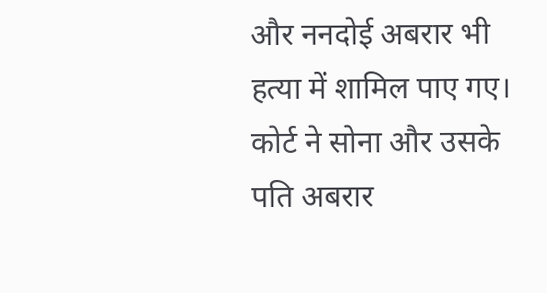और ननदोई अबरार भी हत्या में शामिल पाए गए। कोर्ट ने सोना और उसके पति अबरार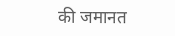की जमानत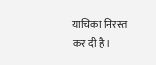याचिका निरस्त कर दी है।